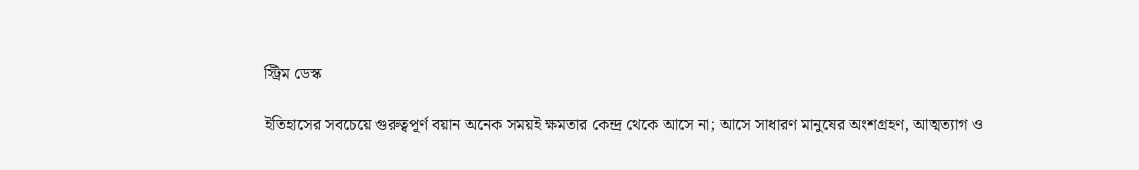স্ট্রিম ডেস্ক

ইতিহাসের সবচেয়ে গুরুত্বপূর্ণ বয়ান অনেক সময়ই ক্ষমতার কেন্দ্র থেকে আসে না; আসে সাধারণ মানুষের অংশগ্রহণ, আত্মত্যাগ ও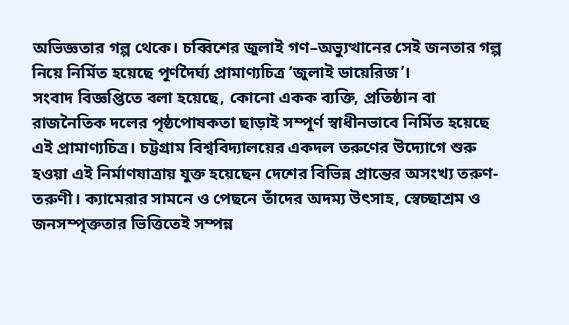অভিজ্ঞতার গল্প থেকে। চব্বিশের জুলাই গণ–অভ্যুত্থানের সেই জনতার গল্প নিয়ে নির্মিত হয়েছে পূর্ণদৈর্ঘ্য প্রামাণ্যচিত্র ‘জুলাই ডায়েরিজ’।
সংবাদ বিজ্ঞপ্তিতে বলা হয়েছে, কোনো একক ব্যক্তি, প্রতিষ্ঠান বা রাজনৈতিক দলের পৃষ্ঠপোষকতা ছাড়াই সম্পূর্ণ স্বাধীনভাবে নির্মিত হয়েছে এই প্রামাণ্যচিত্র। চট্টগ্রাম বিশ্ববিদ্যালয়ের একদল তরুণের উদ্যোগে শুরু হওয়া এই নির্মাণযাত্রায় যুক্ত হয়েছেন দেশের বিভিন্ন প্রান্তের অসংখ্য তরুণ-তরুণী। ক্যামেরার সামনে ও পেছনে তাঁদের অদম্য উৎসাহ, স্বেচ্ছাশ্রম ও জনসম্পৃক্ততার ভিত্তিতেই সম্পন্ন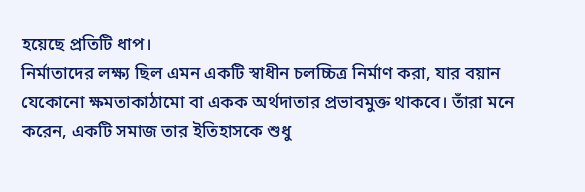হয়েছে প্রতিটি ধাপ।
নির্মাতাদের লক্ষ্য ছিল এমন একটি স্বাধীন চলচ্চিত্র নির্মাণ করা, যার বয়ান যেকোনো ক্ষমতাকাঠামো বা একক অর্থদাতার প্রভাবমুক্ত থাকবে। তাঁরা মনে করেন, একটি সমাজ তার ইতিহাসকে শুধু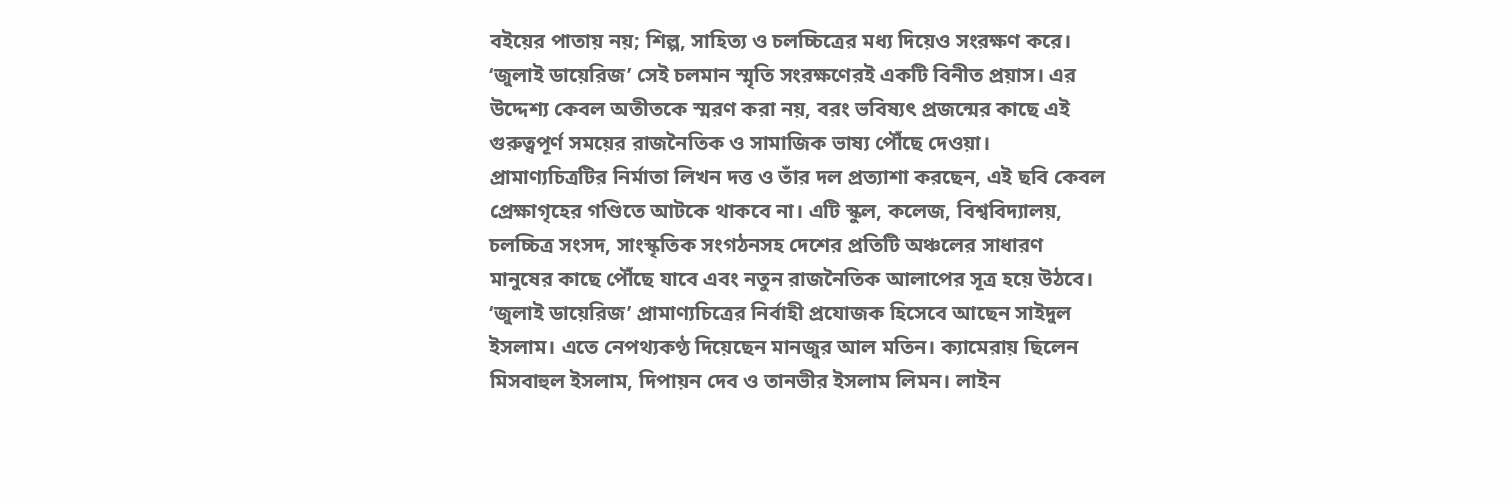বইয়ের পাতায় নয়; শিল্প, সাহিত্য ও চলচ্চিত্রের মধ্য দিয়েও সংরক্ষণ করে। ‘জুলাই ডায়েরিজ’ সেই চলমান স্মৃতি সংরক্ষণেরই একটি বিনীত প্রয়াস। এর উদ্দেশ্য কেবল অতীতকে স্মরণ করা নয়, বরং ভবিষ্যৎ প্রজন্মের কাছে এই গুরুত্বপূর্ণ সময়ের রাজনৈতিক ও সামাজিক ভাষ্য পৌঁছে দেওয়া।
প্রামাণ্যচিত্রটির নির্মাতা লিখন দত্ত ও তাঁর দল প্রত্যাশা করছেন, এই ছবি কেবল প্রেক্ষাগৃহের গণ্ডিতে আটকে থাকবে না। এটি স্কুল, কলেজ, বিশ্ববিদ্যালয়, চলচ্চিত্র সংসদ, সাংস্কৃতিক সংগঠনসহ দেশের প্রতিটি অঞ্চলের সাধারণ মানুষের কাছে পৌঁছে যাবে এবং নতুন রাজনৈতিক আলাপের সূত্র হয়ে উঠবে।
‘জুলাই ডায়েরিজ’ প্রামাণ্যচিত্রের নির্বাহী প্রযোজক হিসেবে আছেন সাইদুল ইসলাম। এতে নেপথ্যকণ্ঠ দিয়েছেন মানজুর আল মতিন। ক্যামেরায় ছিলেন মিসবাহুল ইসলাম, দিপায়ন দেব ও তানভীর ইসলাম লিমন। লাইন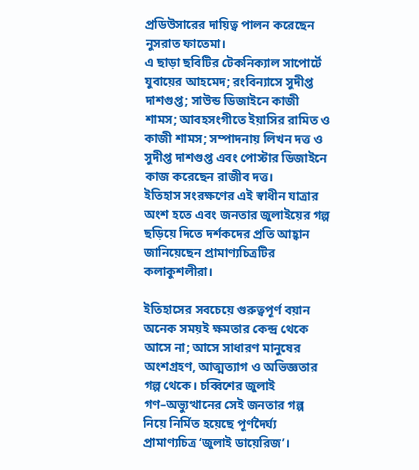প্রডিউসারের দায়িত্ব পালন করেছেন নুসরাত ফাতেমা।
এ ছাড়া ছবিটির টেকনিক্যাল সাপোর্টে যুবায়ের আহমেদ; রংবিন্যাসে সুদীপ্ত দাশগুপ্ত; সাউন্ড ডিজাইনে কাজী শামস; আবহসংগীতে ইয়াসির রামিত ও কাজী শামস; সম্পাদনায় লিখন দত্ত ও সুদীপ্ত দাশগুপ্ত এবং পোস্টার ডিজাইনে কাজ করেছেন রাজীব দত্ত।
ইতিহাস সংরক্ষণের এই স্বাধীন যাত্রার অংশ হতে এবং জনতার জুলাইয়ের গল্প ছড়িয়ে দিতে দর্শকদের প্রতি আহ্বান জানিয়েছেন প্রামাণ্যচিত্রটির কলাকুশলীরা।

ইতিহাসের সবচেয়ে গুরুত্বপূর্ণ বয়ান অনেক সময়ই ক্ষমতার কেন্দ্র থেকে আসে না; আসে সাধারণ মানুষের অংশগ্রহণ, আত্মত্যাগ ও অভিজ্ঞতার গল্প থেকে। চব্বিশের জুলাই গণ–অভ্যুত্থানের সেই জনতার গল্প নিয়ে নির্মিত হয়েছে পূর্ণদৈর্ঘ্য প্রামাণ্যচিত্র ‘জুলাই ডায়েরিজ’।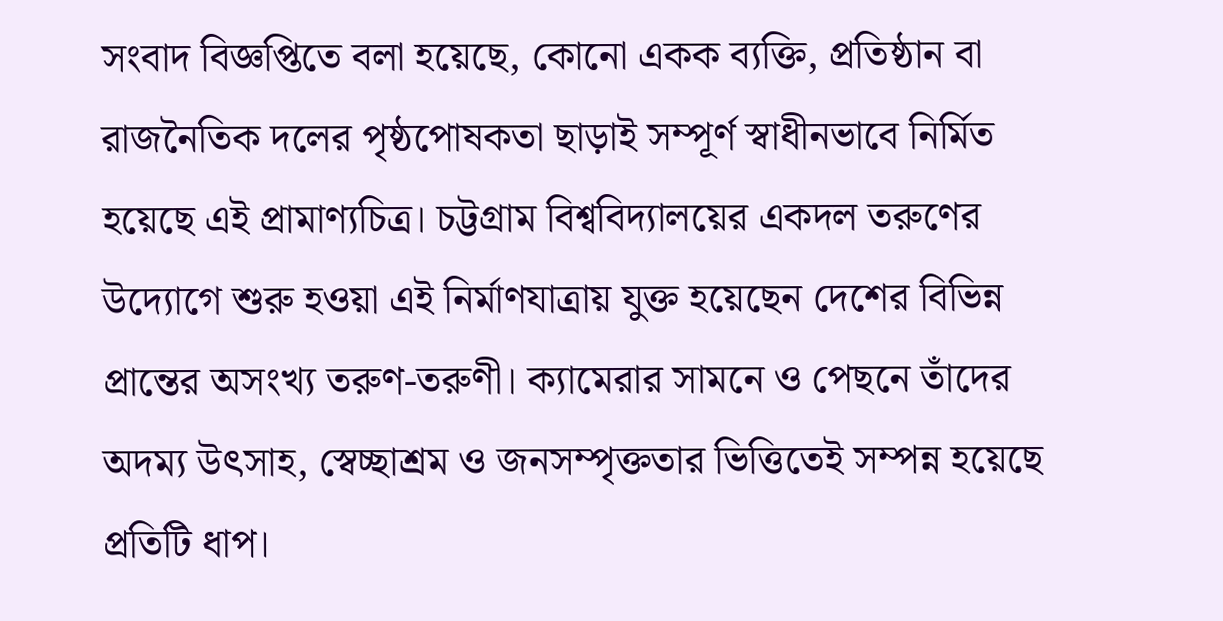সংবাদ বিজ্ঞপ্তিতে বলা হয়েছে, কোনো একক ব্যক্তি, প্রতিষ্ঠান বা রাজনৈতিক দলের পৃষ্ঠপোষকতা ছাড়াই সম্পূর্ণ স্বাধীনভাবে নির্মিত হয়েছে এই প্রামাণ্যচিত্র। চট্টগ্রাম বিশ্ববিদ্যালয়ের একদল তরুণের উদ্যোগে শুরু হওয়া এই নির্মাণযাত্রায় যুক্ত হয়েছেন দেশের বিভিন্ন প্রান্তের অসংখ্য তরুণ-তরুণী। ক্যামেরার সামনে ও পেছনে তাঁদের অদম্য উৎসাহ, স্বেচ্ছাশ্রম ও জনসম্পৃক্ততার ভিত্তিতেই সম্পন্ন হয়েছে প্রতিটি ধাপ।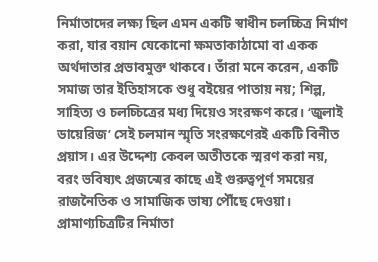নির্মাতাদের লক্ষ্য ছিল এমন একটি স্বাধীন চলচ্চিত্র নির্মাণ করা, যার বয়ান যেকোনো ক্ষমতাকাঠামো বা একক অর্থদাতার প্রভাবমুক্ত থাকবে। তাঁরা মনে করেন, একটি সমাজ তার ইতিহাসকে শুধু বইয়ের পাতায় নয়; শিল্প, সাহিত্য ও চলচ্চিত্রের মধ্য দিয়েও সংরক্ষণ করে। ‘জুলাই ডায়েরিজ’ সেই চলমান স্মৃতি সংরক্ষণেরই একটি বিনীত প্রয়াস। এর উদ্দেশ্য কেবল অতীতকে স্মরণ করা নয়, বরং ভবিষ্যৎ প্রজন্মের কাছে এই গুরুত্বপূর্ণ সময়ের রাজনৈতিক ও সামাজিক ভাষ্য পৌঁছে দেওয়া।
প্রামাণ্যচিত্রটির নির্মাতা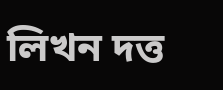লিখন দত্ত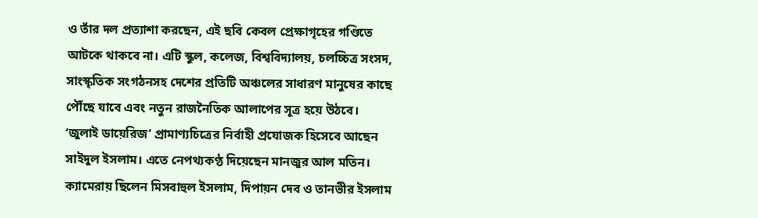ও তাঁর দল প্রত্যাশা করছেন, এই ছবি কেবল প্রেক্ষাগৃহের গণ্ডিতে আটকে থাকবে না। এটি স্কুল, কলেজ, বিশ্ববিদ্যালয়, চলচ্চিত্র সংসদ, সাংস্কৃতিক সংগঠনসহ দেশের প্রতিটি অঞ্চলের সাধারণ মানুষের কাছে পৌঁছে যাবে এবং নতুন রাজনৈতিক আলাপের সূত্র হয়ে উঠবে।
‘জুলাই ডায়েরিজ’ প্রামাণ্যচিত্রের নির্বাহী প্রযোজক হিসেবে আছেন সাইদুল ইসলাম। এতে নেপথ্যকণ্ঠ দিয়েছেন মানজুর আল মতিন। ক্যামেরায় ছিলেন মিসবাহুল ইসলাম, দিপায়ন দেব ও তানভীর ইসলাম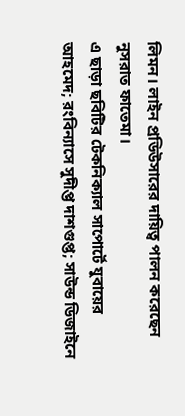লিমন। লাইন প্রডিউসারের দায়িত্ব পালন করেছেন নুসরাত ফাতেমা।
এ ছাড়া ছবিটির টেকনিক্যাল সাপোর্টে যুবায়ের আহমেদ; রংবিন্যাসে সুদীপ্ত দাশগুপ্ত; সাউন্ড ডিজাইনে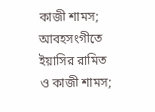কাজী শামস; আবহসংগীতে ইয়াসির রামিত ও কাজী শামস;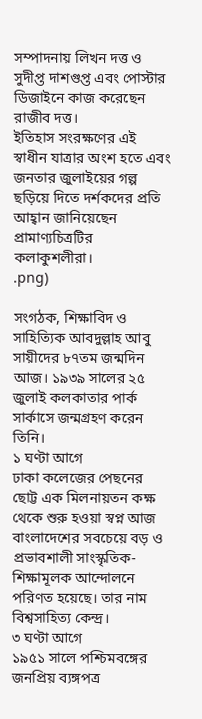সম্পাদনায় লিখন দত্ত ও সুদীপ্ত দাশগুপ্ত এবং পোস্টার ডিজাইনে কাজ করেছেন রাজীব দত্ত।
ইতিহাস সংরক্ষণের এই স্বাধীন যাত্রার অংশ হতে এবং জনতার জুলাইয়ের গল্প ছড়িয়ে দিতে দর্শকদের প্রতি আহ্বান জানিয়েছেন প্রামাণ্যচিত্রটির কলাকুশলীরা।
.png)

সংগঠক, শিক্ষাবিদ ও সাহিত্যিক আবদুল্লাহ আবু সায়ীদের ৮৭তম জন্মদিন আজ। ১৯৩৯ সালের ২৫ জুলাই কলকাতার পার্ক সার্কাসে জন্মগ্রহণ করেন তিনি।
১ ঘণ্টা আগে
ঢাকা কলেজের পেছনের ছোট্ট এক মিলনায়তন কক্ষ থেকে শুরু হওয়া স্বপ্ন আজ বাংলাদেশের সবচেয়ে বড় ও প্রভাবশালী সাংস্কৃতিক-শিক্ষামূলক আন্দোলনে পরিণত হয়েছে। তার নাম বিশ্বসাহিত্য কেন্দ্র।
৩ ঘণ্টা আগে
১৯৫১ সালে পশ্চিমবঙ্গের জনপ্রিয় ব্যঙ্গপত্র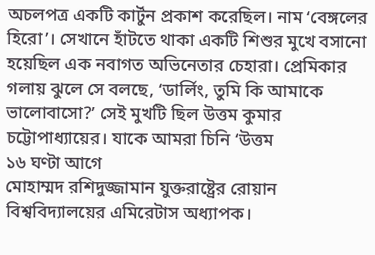অচলপত্র একটি কার্টুন প্রকাশ করেছিল। নাম ‘বেঙ্গলের হিরো’। সেখানে হাঁটতে থাকা একটি শিশুর মুখে বসানো হয়েছিল এক নবাগত অভিনেতার চেহারা। প্রেমিকার গলায় ঝুলে সে বলছে, ‘ডার্লিং, তুমি কি আমাকে ভালোবাসো?’ সেই মুখটি ছিল উত্তম কুমার চট্টোপাধ্যায়ের। যাকে আমরা চিনি ‘উত্তম
১৬ ঘণ্টা আগে
মোহাম্মদ রশিদুজ্জামান যুক্তরাষ্ট্রের রোয়ান বিশ্ববিদ্যালয়ের এমিরেটাস অধ্যাপক।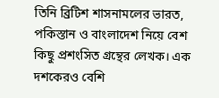তিনি ব্রিটিশ শাসনামলের ভারত, পকিস্তান ও বাংলাদেশ নিয়ে বেশ কিছু প্রশংসিত গ্রন্থের লেখক। এক দশকেরও বেশি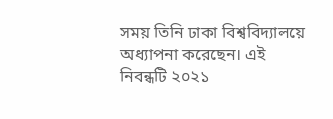সময় তিনি ঢাকা বিশ্ববিদ্যালয়ে অধ্যাপনা করেছেন। এই নিবন্ধটি ২০২১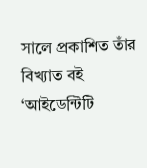সালে প্রকাশিত তাঁর বিখ্যাত বই ‘আইডেন্টিটি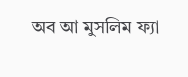অব আ মুসলিম ফ্যা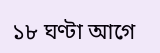১৮ ঘণ্টা আগে